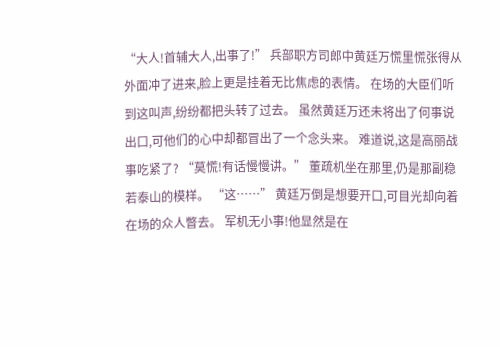“大人!首辅大人,出事了!” 兵部职方司郎中黄廷万慌里慌张得从外面冲了进来,脸上更是挂着无比焦虑的表情。 在场的大臣们听到这叫声,纷纷都把头转了过去。 虽然黄廷万还未将出了何事说出口,可他们的心中却都冒出了一个念头来。 难道说,这是高丽战事吃紧了? “莫慌!有话慢慢讲。” 董疏机坐在那里,仍是那副稳若泰山的模样。 “这……” 黄廷万倒是想要开口,可目光却向着在场的众人瞥去。 军机无小事!他显然是在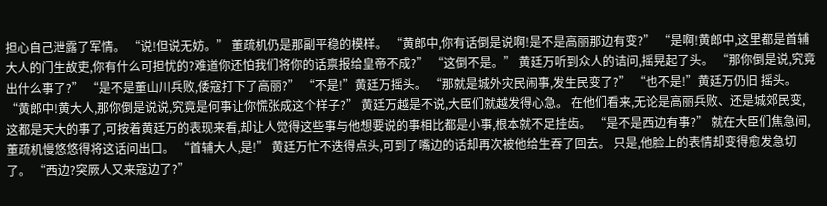担心自己泄露了军情。 “说!但说无妨。” 董疏机仍是那副平稳的模样。 “黄郎中,你有话倒是说啊!是不是高丽那边有变?” “是啊!黄郎中,这里都是首辅大人的门生故吏,你有什么可担忧的?难道你还怕我们将你的话禀报给皇帝不成?” “这倒不是。” 黄廷万听到众人的诘问,摇晃起了头。 “那你倒是说,究竟出什么事了?” “是不是董山川兵败,倭寇打下了高丽?” “不是!”黄廷万摇头。 “那就是城外灾民闹事,发生民变了?” “也不是!”黄廷万仍旧 摇头。 “黄郎中!黄大人,那你倒是说说,究竟是何事让你慌张成这个样子?” 黄廷万越是不说,大臣们就越发得心急。 在他们看来,无论是高丽兵败、还是城郊民变,这都是天大的事了,可按着黄廷万的表现来看,却让人觉得这些事与他想要说的事相比都是小事,根本就不足挂齿。 “是不是西边有事?” 就在大臣们焦急间,董疏机慢悠悠得将这话问出口。 “首辅大人,是!” 黄廷万忙不迭得点头,可到了嘴边的话却再次被他给生吞了回去。 只是,他脸上的表情却变得愈发急切了。 “西边?突厥人又来寇边了?”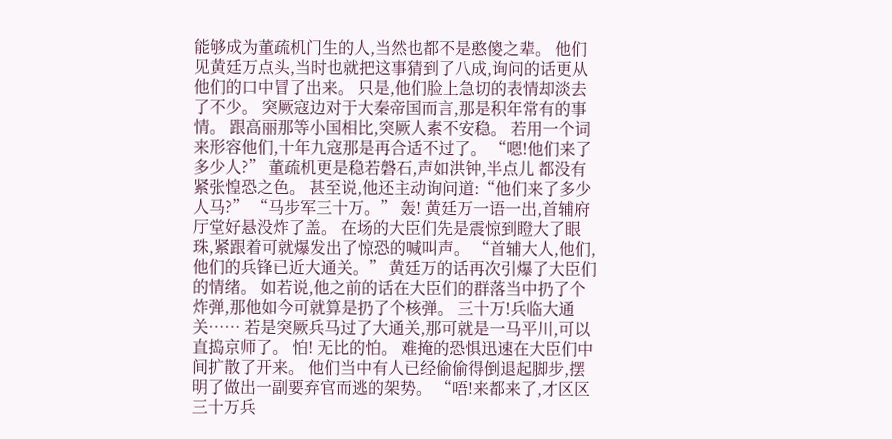能够成为董疏机门生的人,当然也都不是憨傻之辈。 他们见黄廷万点头,当时也就把这事猜到了八成,询问的话更从他们的口中冒了出来。 只是,他们脸上急切的表情却淡去了不少。 突厥寇边对于大秦帝国而言,那是积年常有的事情。 跟高丽那等小国相比,突厥人素不安稳。 若用一个词来形容他们,十年九寇那是再合适不过了。 “嗯!他们来了多少人?” 董疏机更是稳若磐石,声如洪钟,半点儿 都没有紧张惶恐之色。 甚至说,他还主动询问道:“他们来了多少人马?” “马步军三十万。” 轰! 黄廷万一语一出,首辅府厅堂好悬没炸了盖。 在场的大臣们先是震惊到瞪大了眼珠,紧跟着可就爆发出了惊恐的喊叫声。 “首辅大人,他们,他们的兵锋已近大通关。” 黄廷万的话再次引爆了大臣们的情绪。 如若说,他之前的话在大臣们的群落当中扔了个炸弹,那他如今可就算是扔了个核弹。 三十万!兵临大通关…… 若是突厥兵马过了大通关,那可就是一马平川,可以直捣京师了。 怕! 无比的怕。 难掩的恐惧迅速在大臣们中间扩散了开来。 他们当中有人已经偷偷得倒退起脚步,摆明了做出一副要弃官而逃的架势。 “唔!来都来了,才区区三十万兵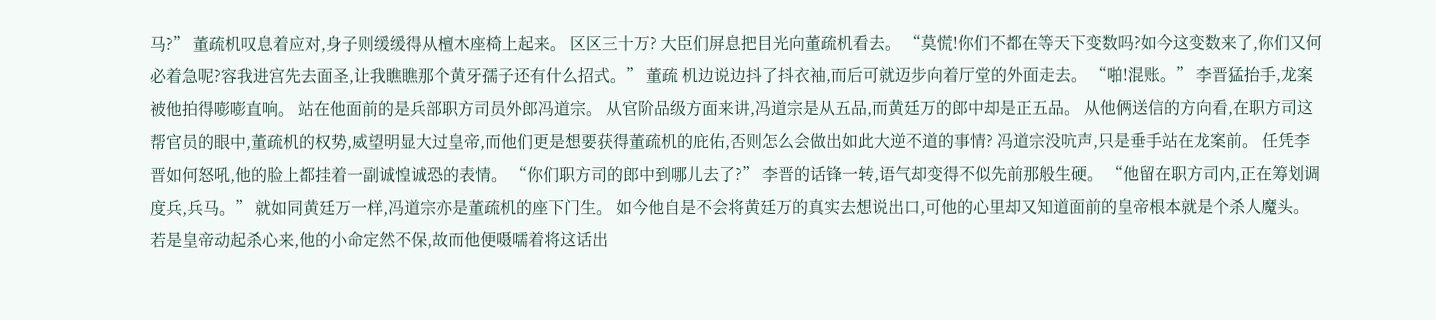马?” 董疏机叹息着应对,身子则缓缓得从檀木座椅上起来。 区区三十万? 大臣们屏息把目光向董疏机看去。 “莫慌!你们不都在等天下变数吗?如今这变数来了,你们又何必着急呢?容我进宫先去面圣,让我瞧瞧那个黄牙孺子还有什么招式。” 董疏 机边说边抖了抖衣袖,而后可就迈步向着厅堂的外面走去。 “啪!混账。” 李晋猛抬手,龙案被他拍得嘭嘭直响。 站在他面前的是兵部职方司员外郎冯道宗。 从官阶品级方面来讲,冯道宗是从五品,而黄廷万的郎中却是正五品。 从他俩送信的方向看,在职方司这帮官员的眼中,董疏机的权势,威望明显大过皇帝,而他们更是想要获得董疏机的庇佑,否则怎么会做出如此大逆不道的事情? 冯道宗没吭声,只是垂手站在龙案前。 任凭李晋如何怒吼,他的脸上都挂着一副诚惶诚恐的表情。 “你们职方司的郎中到哪儿去了?” 李晋的话锋一转,语气却变得不似先前那般生硬。 “他留在职方司内,正在筹划调度兵,兵马。” 就如同黄廷万一样,冯道宗亦是董疏机的座下门生。 如今他自是不会将黄廷万的真实去想说出口,可他的心里却又知道面前的皇帝根本就是个杀人魔头。 若是皇帝动起杀心来,他的小命定然不保,故而他便嗫嚅着将这话出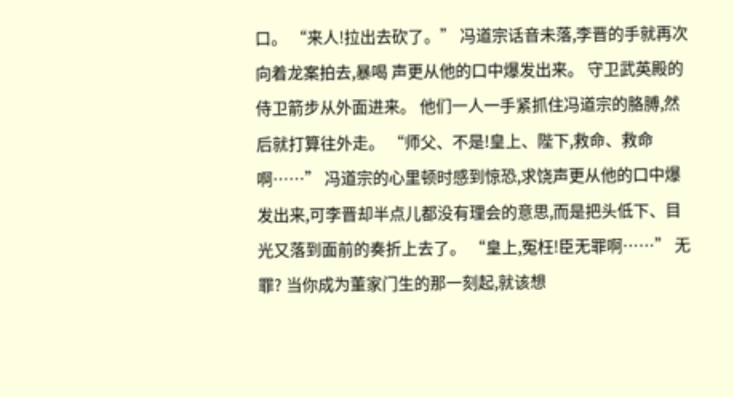口。 “来人!拉出去砍了。” 冯道宗话音未落,李晋的手就再次向着龙案拍去,暴喝 声更从他的口中爆发出来。 守卫武英殿的侍卫箭步从外面进来。 他们一人一手紧抓住冯道宗的胳膊,然后就打算往外走。 “师父、不是!皇上、陛下,救命、救命啊……” 冯道宗的心里顿时感到惊恐,求饶声更从他的口中爆发出来,可李晋却半点儿都没有理会的意思,而是把头低下、目光又落到面前的奏折上去了。 “皇上,冤枉!臣无罪啊……” 无罪? 当你成为董家门生的那一刻起,就该想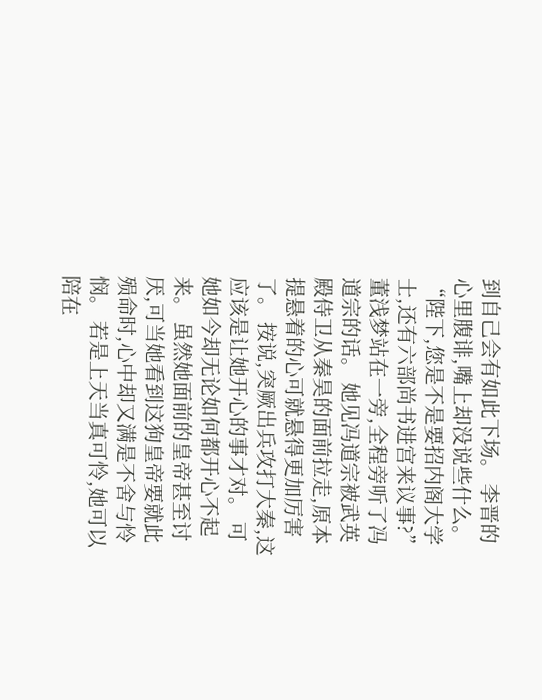到自己会有如此下场。 李晋的心里腹诽,嘴上却没说些什么。 “陛下,您是不是要招内阁大学士,还有六部尚书进宫来议事?” 董浅梦站在一旁,全程旁听了冯道宗的话。 她见冯道宗被武英殿侍卫从秦昊的面前拉走,原本提悬着的心可就悬得更加厉害了。 按说,突厥出兵攻打大秦,这应该是让她开心的事才对。 可她如今却无论如何都开心不起来。 虽然她面前的皇帝甚至讨厌,可当她看到这狗皇帝要就此殒命时,心中却又满是不舍与怜悯。 若是上天当真可怜,她可以陪在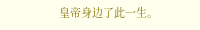皇帝身边了此一生。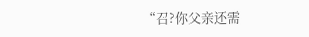“召?你父亲还需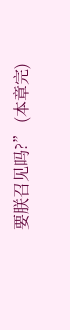要朕召见吗?” (本章完)